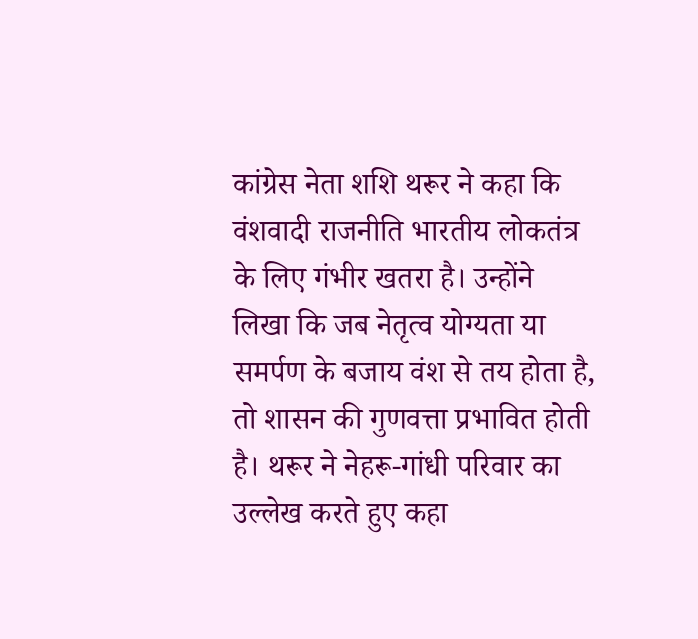कांग्रेस नेता शशि थरूर ने कहा कि वंशवादी राजनीति भारतीय लोकतंत्र के लिए गंभीर खतरा है। उन्होंने लिखा कि जब नेतृत्व योग्यता या समर्पण के बजाय वंश से तय होता है, तो शासन की गुणवत्ता प्रभावित होती है। थरूर ने नेहरू-गांधी परिवार का उल्लेख करते हुए कहा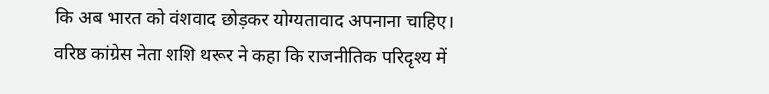कि अब भारत को वंशवाद छोड़कर योग्यतावाद अपनाना चाहिए।
वरिष्ठ कांग्रेस नेता शशि थरूर ने कहा कि राजनीतिक परिदृश्य में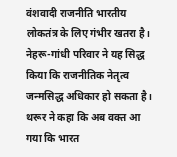वंशवादी राजनीति भारतीय लोकतंत्र के लिए गंभीर खतरा है। नेहरू-गांधी परिवार ने यह सिद्ध किया कि राजनीतिक नेतृत्व जन्मसिद्ध अधिकार हो सकता है। थरूर ने कहा कि अब वक्त आ गया कि भारत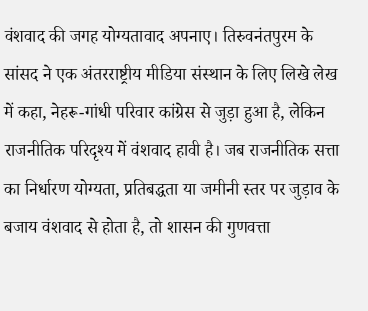वंशवाद की जगह योग्यतावाद अपनाए। तिरुवनंतपुरम के सांसद ने एक अंतरराष्ट्रीय मीडिया संस्थान के लिए लिखे लेख में कहा, नेहरू-गांधी परिवार कांग्रेस से जुड़ा हुआ है, लेकिन राजनीतिक परिदृश्य में वंशवाद हावी है। जब राजनीतिक सत्ता का निर्धारण योग्यता, प्रतिबद्धता या जमीनी स्तर पर जुड़ाव के बजाय वंशवाद से होता है, तो शासन की गुणवत्ता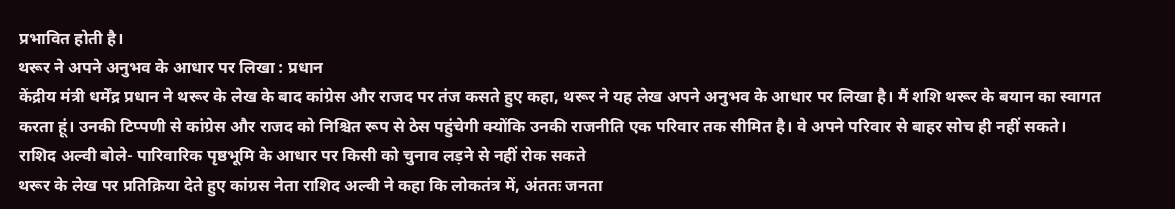प्रभावित होती है।
थरूर ने अपने अनुभव के आधार पर लिखा : प्रधान
केंद्रीय मंत्री धर्मेंद्र प्रधान ने थरूर के लेख के बाद कांग्रेस और राजद पर तंज कसते हुए कहा, थरूर ने यह लेख अपने अनुभव के आधार पर लिखा है। मैं शशि थरूर के बयान का स्वागत करता हूं। उनकी टिप्पणी से कांग्रेस और राजद को निश्चित रूप से ठेस पहुंचेगी क्योंकि उनकी राजनीति एक परिवार तक सीमित है। वे अपने परिवार से बाहर सोच ही नहीं सकते।
राशिद अल्वी बोले- पारिवारिक पृष्ठभूमि के आधार पर किसी को चुनाव लड़ने से नहीं रोक सकते
थरूर के लेख पर प्रतिक्रिया देते हुए कांग्रस नेता राशिद अल्वी ने कहा कि लोकतंत्र में, अंततः जनता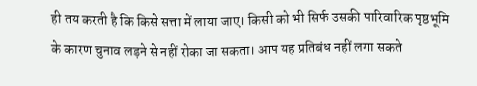ही तय करती है कि किसे सत्ता में लाया जाए। किसी को भी सिर्फ उसकी पारिवारिक पृष्ठभूमि के कारण चुनाव लड़ने से नहीं रोका जा सकता। आप यह प्रतिबंध नहीं लगा सकते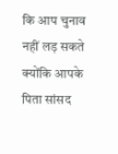कि आप चुनाव नहीं लड़ सकते क्योंकि आपके पिता सांसद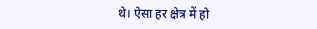थे। ऐसा हर क्षेत्र में हो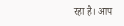रहा है। आप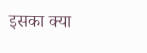इसका क्या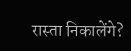रास्ता निकालेंगे?